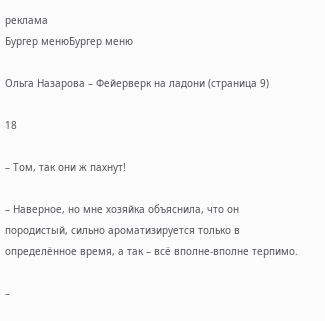реклама
Бургер менюБургер меню

Ольга Назарова – Фейерверк на ладони (страница 9)

18

– Том, так они ж пахнут!

– Наверное, но мне хозяйка объяснила, что он породистый, сильно ароматизируется только в определённое время, а так – всё вполне-вполне терпимо.

–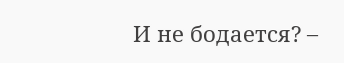И не бодается? –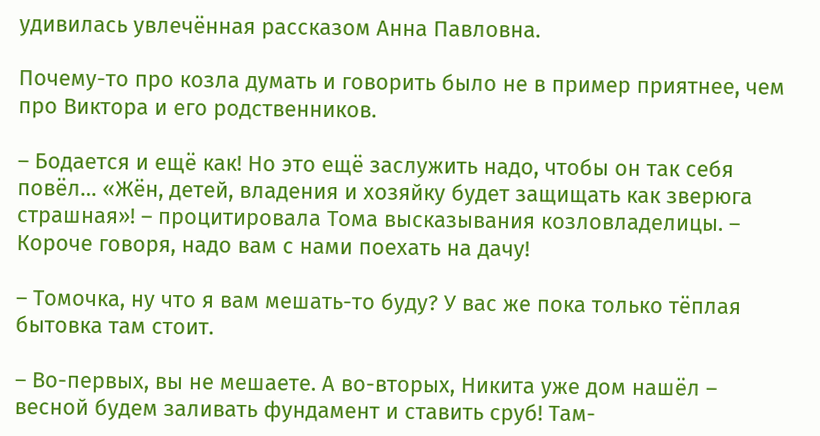удивилась увлечённая рассказом Анна Павловна.

Почему-то про козла думать и говорить было не в пример приятнее, чем про Виктора и его родственников.

– Бодается и ещё как! Но это ещё заслужить надо, чтобы он так себя повёл… «Жён, детей, владения и хозяйку будет защищать как зверюга страшная»! – процитировала Тома высказывания козловладелицы. – Короче говоря, надо вам с нами поехать на дачу!

– Томочка, ну что я вам мешать-то буду? У вас же пока только тёплая бытовка там стоит.

– Во-первых, вы не мешаете. А во-вторых, Никита уже дом нашёл – весной будем заливать фундамент и ставить сруб! Там-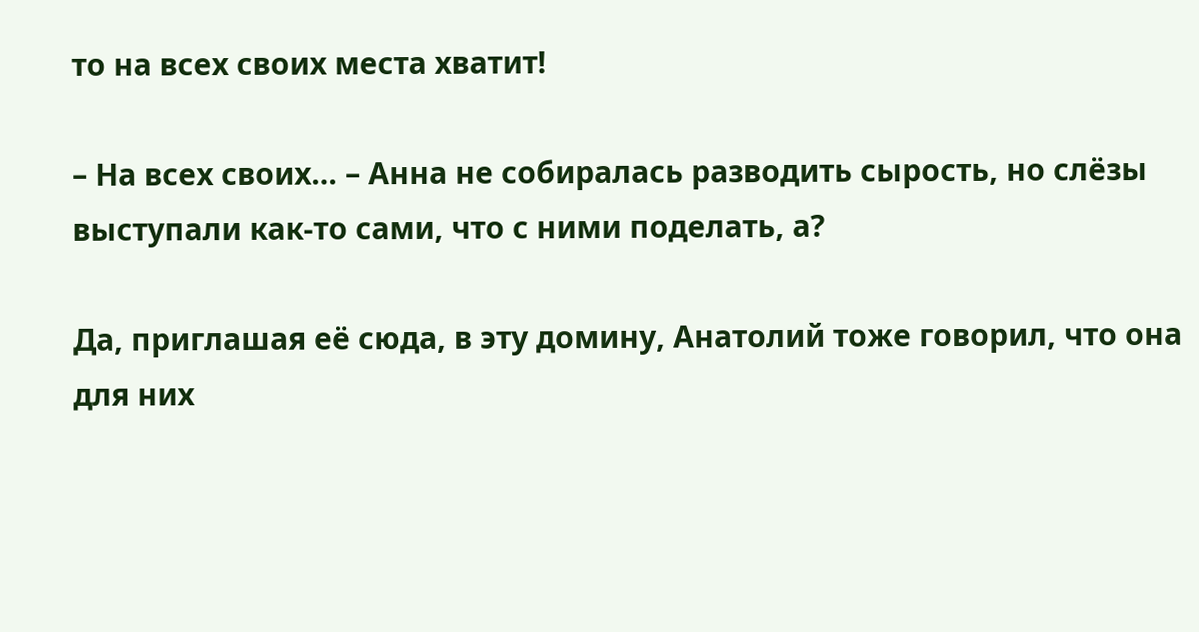то на всех своих места хватит!

– На всех своих… – Анна не собиралась разводить сырость, но слёзы выступали как-то сами, что с ними поделать, а?

Да, приглашая её сюда, в эту домину, Анатолий тоже говорил, что она для них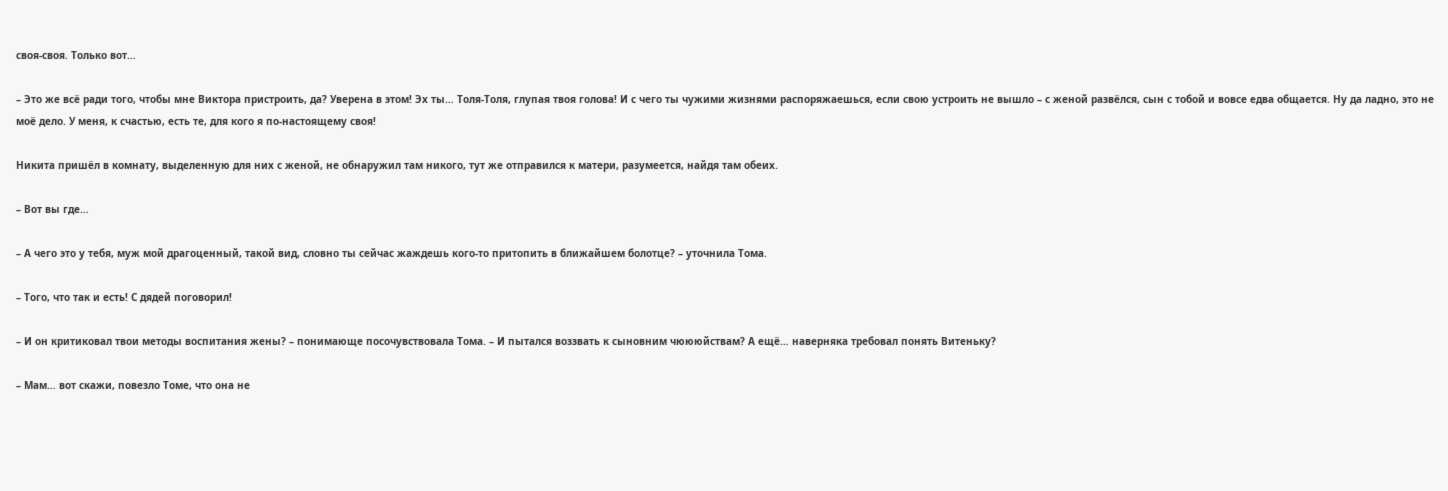своя-своя. Только вот…

– Это же всё ради того, чтобы мне Виктора пристроить, да? Уверена в этом! Эх ты… Толя-Толя, глупая твоя голова! И с чего ты чужими жизнями распоряжаешься, если свою устроить не вышло – с женой развёлся, сын с тобой и вовсе едва общается. Ну да ладно, это не моё дело. У меня, к счастью, есть те, для кого я по-настоящему своя!

Никита пришёл в комнату, выделенную для них с женой, не обнаружил там никого, тут же отправился к матери, разумеется, найдя там обеих.

– Вот вы где…

– А чего это у тебя, муж мой драгоценный, такой вид, словно ты сейчас жаждешь кого-то притопить в ближайшем болотце? – уточнила Тома.

– Того, что так и есть! С дядей поговорил!

– И он критиковал твои методы воспитания жены? – понимающе посочувствовала Тома. – И пытался воззвать к сыновним чюююйствам? А ещё… наверняка требовал понять Витеньку?

– Мам… вот скажи, повезло Томе, что она не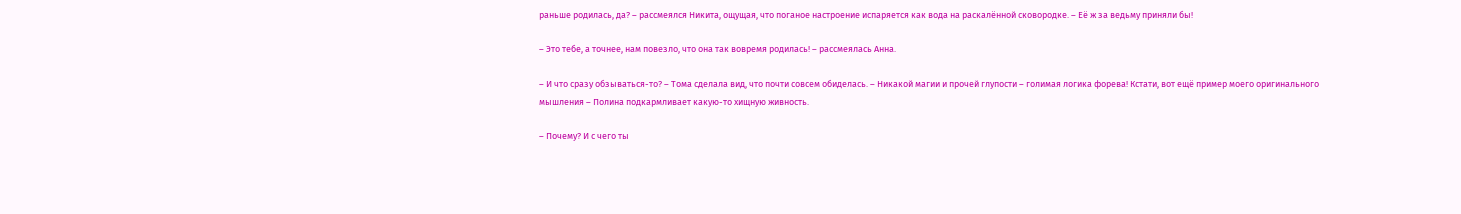раньше родилась, да? – рассмеялся Никита, ощущая, что поганое настроение испаряется как вода на раскалённой сковородке. – Её ж за ведьму приняли бы!

– Это тебе, а точнее, нам повезло, что она так вовремя родилась! – рассмеялась Анна.

– И что сразу обзываться-то? – Тома сделала вид, что почти совсем обиделась. – Никакой магии и прочей глупости – голимая логика форева! Кстати, вот ещё пример моего оригинального мышления – Полина подкармливает какую-то хищную живность.

– Почему? И с чего ты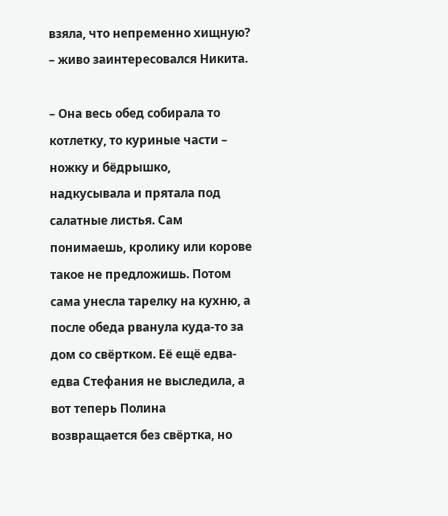взяла, что непременно хищную? – живо заинтересовался Никита.

– Она весь обед собирала то котлетку, то куриные части – ножку и бёдрышко, надкусывала и прятала под салатные листья. Сам понимаешь, кролику или корове такое не предложишь. Потом сама унесла тарелку на кухню, а после обеда рванула куда-то за дом со свёртком. Её ещё едва-едва Стефания не выследила, а вот теперь Полина возвращается без свёртка, но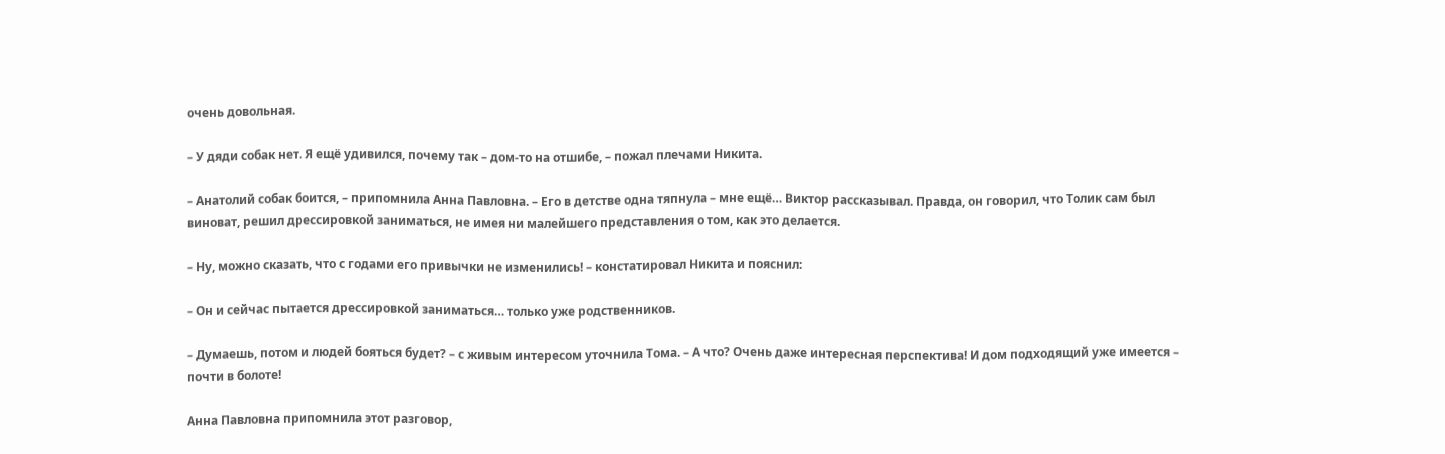очень довольная.

– У дяди собак нет. Я ещё удивился, почему так – дом-то на отшибе, – пожал плечами Никита.

– Анатолий собак боится, – припомнила Анна Павловна. – Его в детстве одна тяпнула – мне ещё… Виктор рассказывал. Правда, он говорил, что Толик сам был виноват, решил дрессировкой заниматься, не имея ни малейшего представления о том, как это делается.

– Ну, можно сказать, что с годами его привычки не изменились! – констатировал Никита и пояснил:

– Он и сейчас пытается дрессировкой заниматься… только уже родственников.

– Думаешь, потом и людей бояться будет? – с живым интересом уточнила Тома. – А что? Очень даже интересная перспектива! И дом подходящий уже имеется – почти в болоте!

Анна Павловна припомнила этот разговор,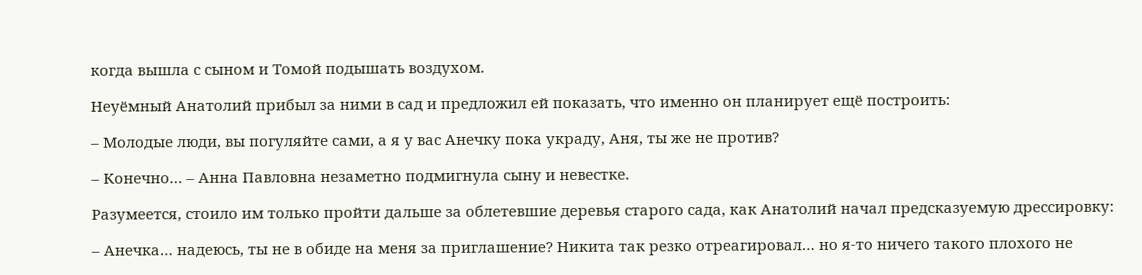когда вышла с сыном и Томой подышать воздухом.

Неуёмный Анатолий прибыл за ними в сад и предложил ей показать, что именно он планирует ещё построить:

– Молодые люди, вы погуляйте сами, а я у вас Анечку пока украду, Аня, ты же не против?

– Конечно… – Анна Павловна незаметно подмигнула сыну и невестке.

Разумеется, стоило им только пройти дальше за облетевшие деревья старого сада, как Анатолий начал предсказуемую дрессировку:

– Анечка… надеюсь, ты не в обиде на меня за приглашение? Никита так резко отреагировал… но я-то ничего такого плохого не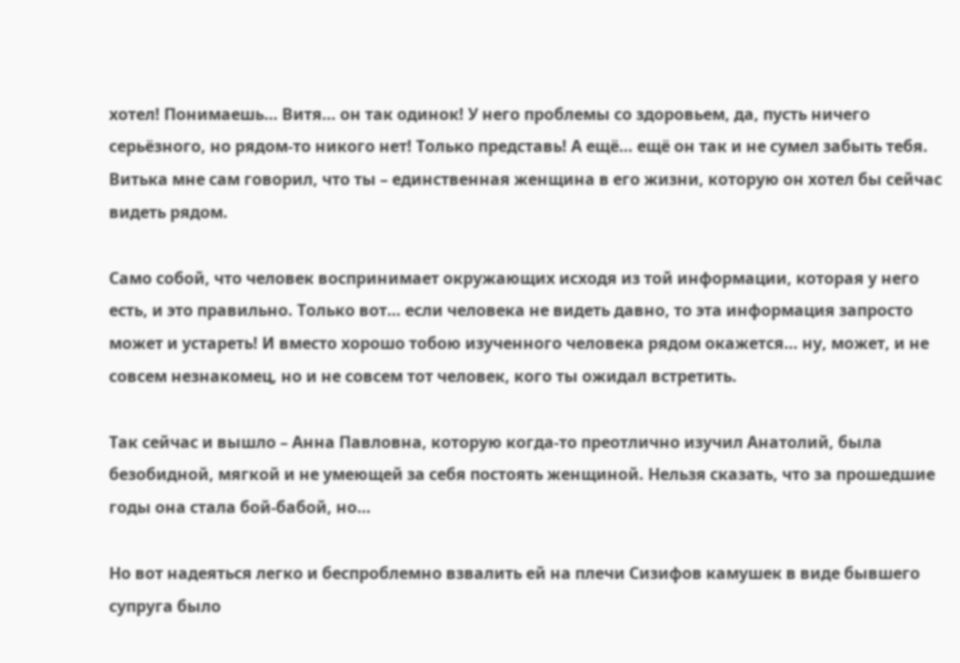хотел! Понимаешь… Витя… он так одинок! У него проблемы со здоровьем, да, пусть ничего серьёзного, но рядом-то никого нет! Только представь! А ещё… ещё он так и не сумел забыть тебя. Витька мне сам говорил, что ты – единственная женщина в его жизни, которую он хотел бы сейчас видеть рядом.

Само собой, что человек воспринимает окружающих исходя из той информации, которая у него есть, и это правильно. Только вот… если человека не видеть давно, то эта информация запросто может и устареть! И вместо хорошо тобою изученного человека рядом окажется… ну, может, и не совсем незнакомец, но и не совсем тот человек, кого ты ожидал встретить.

Так сейчас и вышло – Анна Павловна, которую когда-то преотлично изучил Анатолий, была безобидной, мягкой и не умеющей за себя постоять женщиной. Нельзя сказать, что за прошедшие годы она стала бой-бабой, но…

Но вот надеяться легко и беспроблемно взвалить ей на плечи Сизифов камушек в виде бывшего супруга было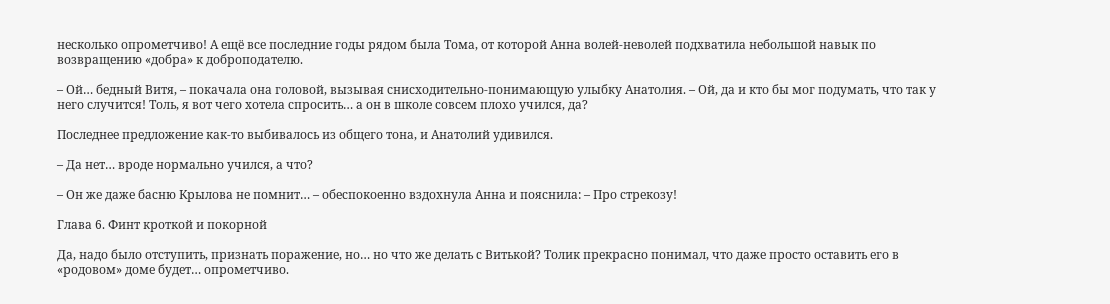несколько опрометчиво! А ещё все последние годы рядом была Тома, от которой Анна волей-неволей подхватила небольшой навык по возвращению «добра» к доброподателю.

– Ой… бедный Витя, – покачала она головой, вызывая снисходительно-понимающую улыбку Анатолия. – Ой, да и кто бы мог подумать, что так у него случится! Толь, я вот чего хотела спросить… а он в школе совсем плохо учился, да?

Последнее предложение как-то выбивалось из общего тона, и Анатолий удивился.

– Да нет… вроде нормально учился, а что?

– Он же даже басню Крылова не помнит… – обеспокоенно вздохнула Анна и пояснила: – Про стрекозу!

Глава 6. Финт кроткой и покорной

Да, надо было отступить, признать поражение, но… но что же делать с Витькой? Толик прекрасно понимал, что даже просто оставить его в «родовом» доме будет… опрометчиво.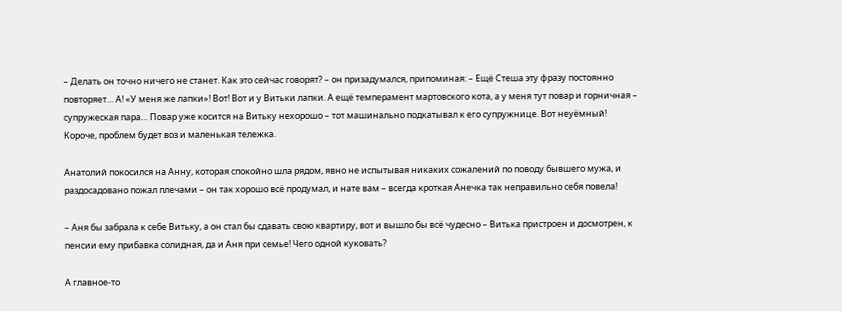– Делать он точно ничего не станет. Как это сейчас говорят? – он призадумался, припоминая: – Ещё Стеша эту фразу постоянно повторяет… А! «У меня же лапки»! Вот! Вот и у Витьки лапки. А ещё темперамент мартовского кота, а у меня тут повар и горничная – супружеская пара… Повар уже косится на Витьку нехорошо – тот машинально подкатывал к его супружнице. Вот неуёмный! Короче, проблем будет воз и маленькая тележка.

Анатолий покосился на Анну, которая спокойно шла рядом, явно не испытывая никаких сожалений по поводу бывшего мужа, и раздосадовано пожал плечами – он так хорошо всё продумал, и нате вам – всегда кроткая Анечка так неправильно себя повела!

– Аня бы забрала к себе Витьку, а он стал бы сдавать свою квартиру, вот и вышло бы всё чудесно – Витька пристроен и досмотрен, к пенсии ему прибавка солидная, да и Аня при семье! Чего одной куковать?

А главное-то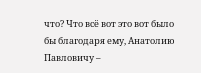что? Что всё вот это вот было бы благодаря ему, Анатолию Павловичу –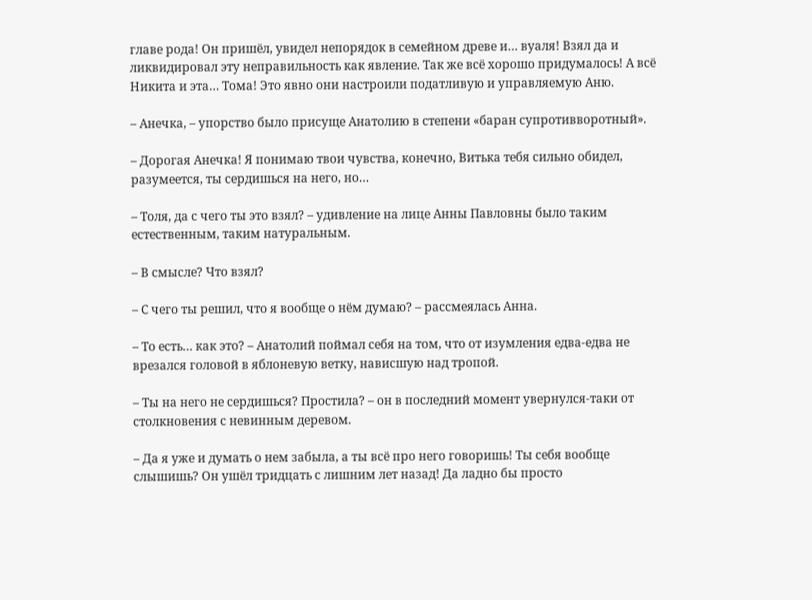главе рода! Он пришёл, увидел непорядок в семейном древе и… вуаля! Взял да и ликвидировал эту неправильность как явление. Так же всё хорошо придумалось! А всё Никита и эта… Тома! Это явно они настроили податливую и управляемую Аню.

– Анечка, – упорство было присуще Анатолию в степени «баран супротивворотный».

– Дорогая Анечка! Я понимаю твои чувства, конечно, Витька тебя сильно обидел, разумеется, ты сердишься на него, но…

– Толя, да с чего ты это взял? – удивление на лице Анны Павловны было таким естественным, таким натуральным.

– В смысле? Что взял?

– С чего ты решил, что я вообще о нём думаю? – рассмеялась Анна.

– То есть… как это? – Анатолий поймал себя на том, что от изумления едва-едва не врезался головой в яблоневую ветку, нависшую над тропой.

– Ты на него не сердишься? Простила? – он в последний момент увернулся-таки от столкновения с невинным деревом.

– Да я уже и думать о нем забыла, а ты всё про него говоришь! Ты себя вообще слышишь? Он ушёл тридцать с лишним лет назад! Да ладно бы просто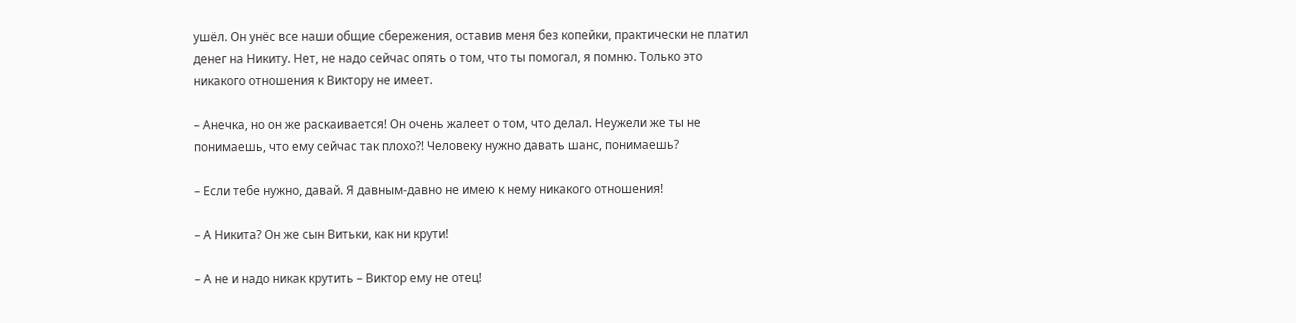ушёл. Он унёс все наши общие сбережения, оставив меня без копейки, практически не платил денег на Никиту. Нет, не надо сейчас опять о том, что ты помогал, я помню. Только это никакого отношения к Виктору не имеет.

– Анечка, но он же раскаивается! Он очень жалеет о том, что делал. Неужели же ты не понимаешь, что ему сейчас так плохо?! Человеку нужно давать шанс, понимаешь?

– Если тебе нужно, давай. Я давным-давно не имею к нему никакого отношения!

– А Никита? Он же сын Витьки, как ни крути!

– А не и надо никак крутить – Виктор ему не отец!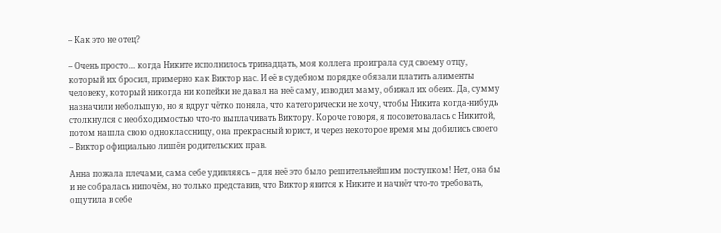– Как это не отец?

– Очень просто… когда Никите исполнилось тринадцать, моя коллега проиграла суд своему отцу, который их бросил, примерно как Виктор нас. И её в судебном порядке обязали платить алименты человеку, который никогда ни копейки не давал на неё саму, изводил маму, обижал их обеих. Да, сумму назначили небольшую, но я вдруг чётко поняла, что категорически не хочу, чтобы Никита когда-нибудь столкнулся с необходимостью что-то выплачивать Виктору. Короче говоря, я посоветовалась с Никитой, потом нашла свою одноклассницу, она прекрасный юрист, и через некоторое время мы добились своего – Виктор официально лишён родительских прав.

Анна пожала плечами, сама себе удивляясь – для неё это было решительнейшим поступком! Нет, она бы и не собралась нипочём, но только представив, что Виктор явится к Никите и начнёт что-то требовать, ощутила в себе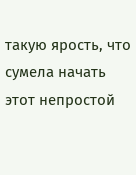такую ярость, что сумела начать этот непростой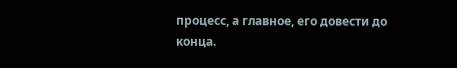процесс, а главное, его довести до конца.